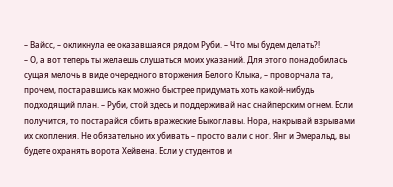– Вайсс, – окликнула ее оказавшаяся рядом Руби. – Что мы будем делать?!
– О, а вот теперь ты желаешь слушаться моих указаний. Для этого понадобилась сущая мелочь в виде очередного вторжения Белого Клыка, – проворчала та, прочем, постаравшись как можно быстрее придумать хоть какой-нибудь подходящий план. – Руби, стой здесь и поддерживай нас снайперским огнем. Если получится, то постарайся сбить вражеские Быкоглавы. Нора, накрывай взрывами их скопления. Не обязательно их убивать – просто вали с ног. Янг и Эмеральд, вы будете охранять ворота Хейвена. Если у студентов и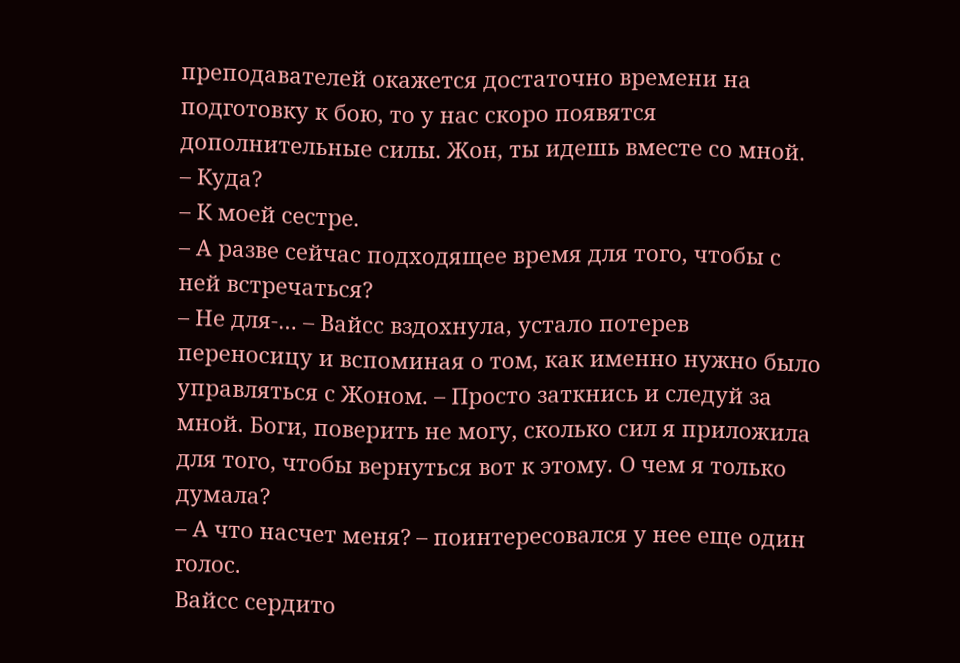преподавателей окажется достаточно времени на подготовку к бою, то у нас скоро появятся дополнительные силы. Жон, ты идешь вместе со мной.
– Куда?
– К моей сестре.
– А разве сейчас подходящее время для того, чтобы с ней встречаться?
– Не для-… – Вайсс вздохнула, устало потерев переносицу и вспоминая о том, как именно нужно было управляться с Жоном. – Просто заткнись и следуй за мной. Боги, поверить не могу, сколько сил я приложила для того, чтобы вернуться вот к этому. О чем я только думала?
– А что насчет меня? – поинтересовался у нее еще один голос.
Вайсс сердито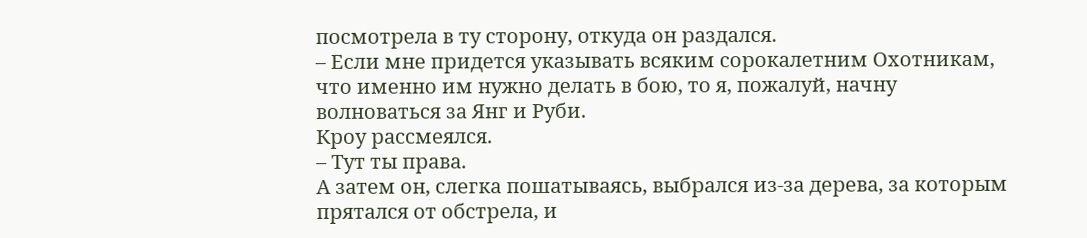посмотрела в ту сторону, откуда он раздался.
– Если мне придется указывать всяким сорокалетним Охотникам, что именно им нужно делать в бою, то я, пожалуй, начну волноваться за Янг и Руби.
Кроу рассмеялся.
– Тут ты права.
А затем он, слегка пошатываясь, выбрался из-за дерева, за которым прятался от обстрела, и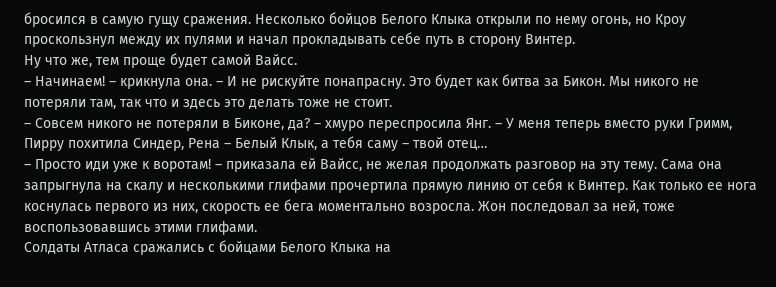бросился в самую гущу сражения. Несколько бойцов Белого Клыка открыли по нему огонь, но Кроу проскользнул между их пулями и начал прокладывать себе путь в сторону Винтер.
Ну что же, тем проще будет самой Вайсс.
– Начинаем! – крикнула она. – И не рискуйте понапрасну. Это будет как битва за Бикон. Мы никого не потеряли там, так что и здесь это делать тоже не стоит.
– Совсем никого не потеряли в Биконе, да? – хмуро переспросила Янг. – У меня теперь вместо руки Гримм, Пирру похитила Синдер, Рена – Белый Клык, а тебя саму – твой отец…
– Просто иди уже к воротам! – приказала ей Вайсс, не желая продолжать разговор на эту тему. Сама она запрыгнула на скалу и несколькими глифами прочертила прямую линию от себя к Винтер. Как только ее нога коснулась первого из них, скорость ее бега моментально возросла. Жон последовал за ней, тоже воспользовавшись этими глифами.
Солдаты Атласа сражались с бойцами Белого Клыка на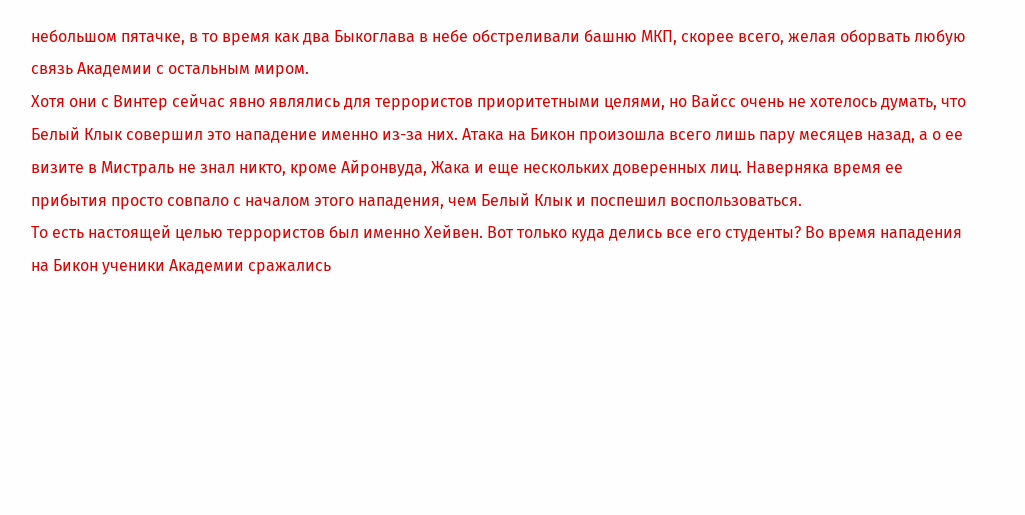небольшом пятачке, в то время как два Быкоглава в небе обстреливали башню МКП, скорее всего, желая оборвать любую связь Академии с остальным миром.
Хотя они с Винтер сейчас явно являлись для террористов приоритетными целями, но Вайсс очень не хотелось думать, что Белый Клык совершил это нападение именно из-за них. Атака на Бикон произошла всего лишь пару месяцев назад, а о ее визите в Мистраль не знал никто, кроме Айронвуда, Жака и еще нескольких доверенных лиц. Наверняка время ее прибытия просто совпало с началом этого нападения, чем Белый Клык и поспешил воспользоваться.
То есть настоящей целью террористов был именно Хейвен. Вот только куда делись все его студенты? Во время нападения на Бикон ученики Академии сражались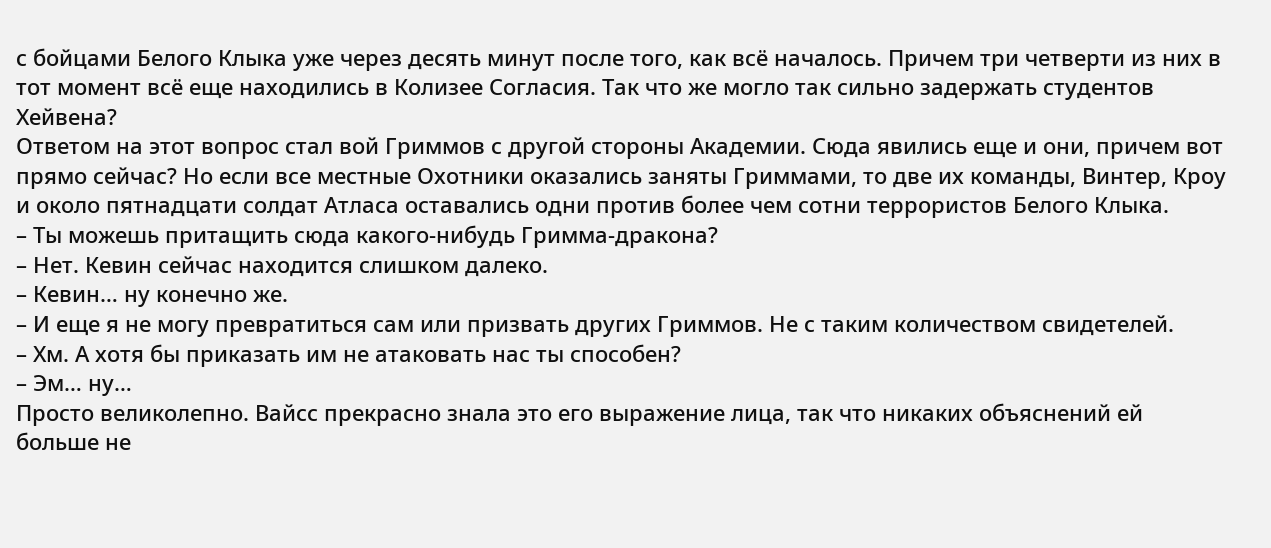с бойцами Белого Клыка уже через десять минут после того, как всё началось. Причем три четверти из них в тот момент всё еще находились в Колизее Согласия. Так что же могло так сильно задержать студентов Хейвена?
Ответом на этот вопрос стал вой Гриммов с другой стороны Академии. Сюда явились еще и они, причем вот прямо сейчас? Но если все местные Охотники оказались заняты Гриммами, то две их команды, Винтер, Кроу и около пятнадцати солдат Атласа оставались одни против более чем сотни террористов Белого Клыка.
– Ты можешь притащить сюда какого-нибудь Гримма-дракона?
– Нет. Кевин сейчас находится слишком далеко.
– Кевин… ну конечно же.
– И еще я не могу превратиться сам или призвать других Гриммов. Не с таким количеством свидетелей.
– Хм. А хотя бы приказать им не атаковать нас ты способен?
– Эм… ну…
Просто великолепно. Вайсс прекрасно знала это его выражение лица, так что никаких объяснений ей больше не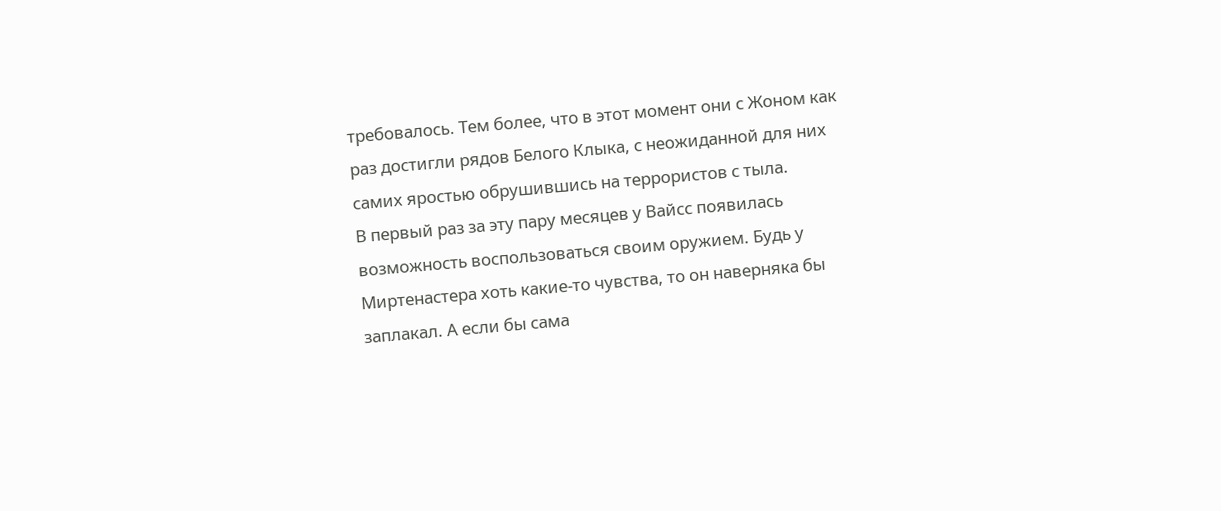требовалось. Тем более, что в этот момент они с Жоном как раз достигли рядов Белого Клыка, с неожиданной для них самих яростью обрушившись на террористов с тыла.
В первый раз за эту пару месяцев у Вайсс появилась возможность воспользоваться своим оружием. Будь у Миртенастера хоть какие-то чувства, то он наверняка бы заплакал. А если бы сама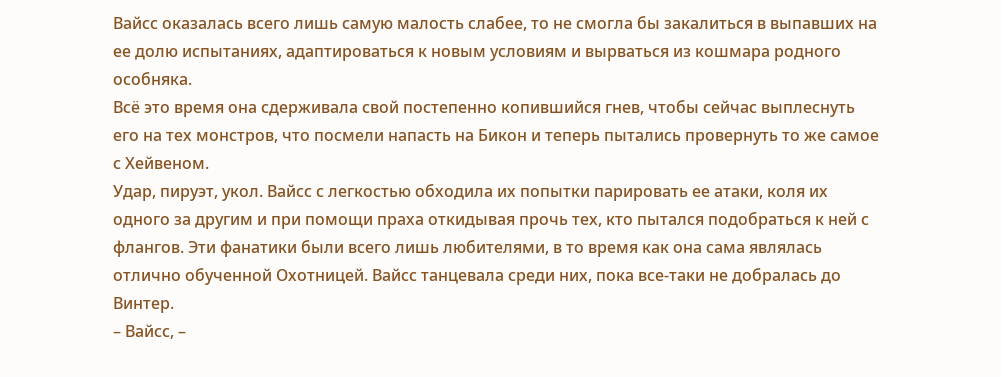Вайсс оказалась всего лишь самую малость слабее, то не смогла бы закалиться в выпавших на ее долю испытаниях, адаптироваться к новым условиям и вырваться из кошмара родного особняка.
Всё это время она сдерживала свой постепенно копившийся гнев, чтобы сейчас выплеснуть его на тех монстров, что посмели напасть на Бикон и теперь пытались провернуть то же самое с Хейвеном.
Удар, пируэт, укол. Вайсс с легкостью обходила их попытки парировать ее атаки, коля их одного за другим и при помощи праха откидывая прочь тех, кто пытался подобраться к ней с флангов. Эти фанатики были всего лишь любителями, в то время как она сама являлась отлично обученной Охотницей. Вайсс танцевала среди них, пока все-таки не добралась до Винтер.
– Вайсс, –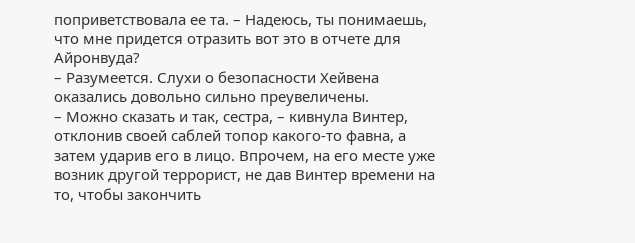поприветствовала ее та. – Надеюсь, ты понимаешь, что мне придется отразить вот это в отчете для Айронвуда?
– Разумеется. Слухи о безопасности Хейвена оказались довольно сильно преувеличены.
– Можно сказать и так, сестра, – кивнула Винтер, отклонив своей саблей топор какого-то фавна, а затем ударив его в лицо. Впрочем, на его месте уже возник другой террорист, не дав Винтер времени на то, чтобы закончить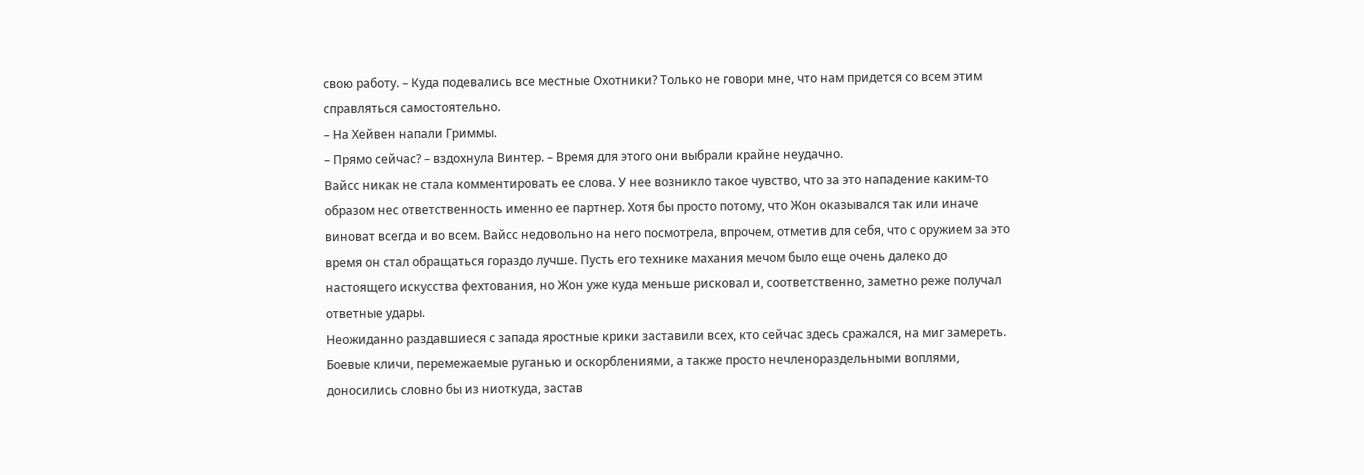свою работу. – Куда подевались все местные Охотники? Только не говори мне, что нам придется со всем этим справляться самостоятельно.
– На Хейвен напали Гриммы.
– Прямо сейчас? – вздохнула Винтер. – Время для этого они выбрали крайне неудачно.
Вайсс никак не стала комментировать ее слова. У нее возникло такое чувство, что за это нападение каким-то образом нес ответственность именно ее партнер. Хотя бы просто потому, что Жон оказывался так или иначе виноват всегда и во всем. Вайсс недовольно на него посмотрела, впрочем, отметив для себя, что с оружием за это время он стал обращаться гораздо лучше. Пусть его технике махания мечом было еще очень далеко до настоящего искусства фехтования, но Жон уже куда меньше рисковал и, соответственно, заметно реже получал ответные удары.
Неожиданно раздавшиеся с запада яростные крики заставили всех, кто сейчас здесь сражался, на миг замереть. Боевые кличи, перемежаемые руганью и оскорблениями, а также просто нечленораздельными воплями, доносились словно бы из ниоткуда, застав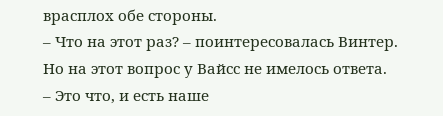врасплох обе стороны.
– Что на этот раз? – поинтересовалась Винтер.
Но на этот вопрос у Вайсс не имелось ответа.
– Это что, и есть наше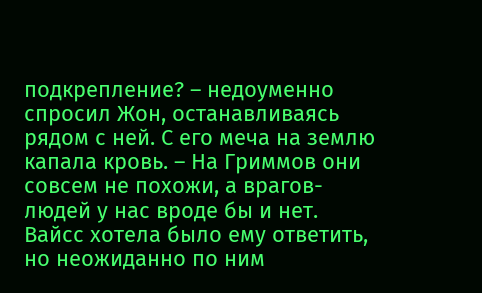подкрепление? – недоуменно спросил Жон, останавливаясь рядом с ней. С его меча на землю капала кровь. – На Гриммов они совсем не похожи, а врагов-людей у нас вроде бы и нет.
Вайсс хотела было ему ответить, но неожиданно по ним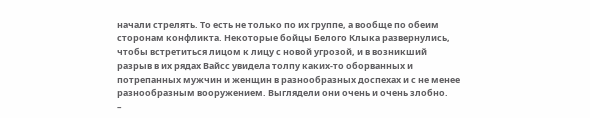начали стрелять. То есть не только по их группе, а вообще по обеим сторонам конфликта. Некоторые бойцы Белого Клыка развернулись, чтобы встретиться лицом к лицу с новой угрозой, и в возникший разрыв в их рядах Вайсс увидела толпу каких-то оборванных и потрепанных мужчин и женщин в разнообразных доспехах и с не менее разнообразным вооружением. Выглядели они очень и очень злобно.
–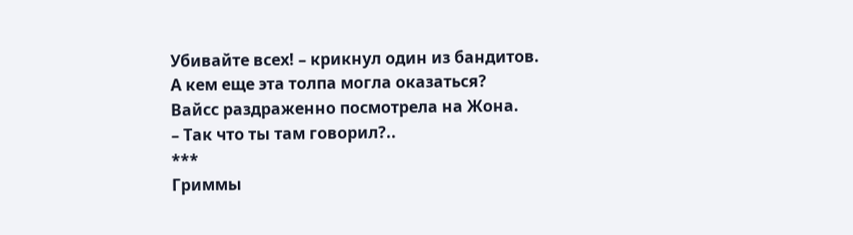Убивайте всех! – крикнул один из бандитов. А кем еще эта толпа могла оказаться?
Вайсс раздраженно посмотрела на Жона.
– Так что ты там говорил?..
***
Гриммы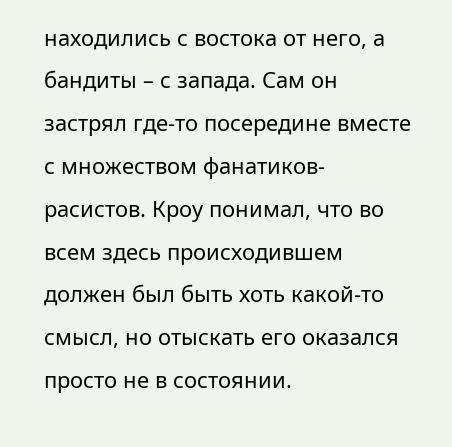находились с востока от него, а бандиты – с запада. Сам он застрял где-то посередине вместе с множеством фанатиков-расистов. Кроу понимал, что во всем здесь происходившем должен был быть хоть какой-то смысл, но отыскать его оказался просто не в состоянии.